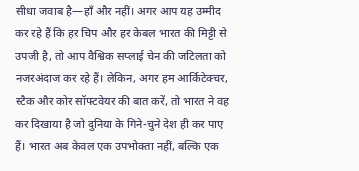सीधा जवाब है—हाँ और नहीं। अगर आप यह उम्मीद कर रहे हैं कि हर चिप और हर केबल भारत की मिट्टी से उपजी है, तो आप वैश्विक सप्लाई चेन की जटिलता को नजरअंदाज कर रहे हैं। लेकिन, अगर हम आर्किटेक्चर, स्टैक और कोर सॉफ्टवेयर की बात करें, तो भारत ने वह कर दिखाया है जो दुनिया के गिने-चुने देश ही कर पाए हैं। भारत अब केवल एक उपभोक्ता नहीं, बल्कि एक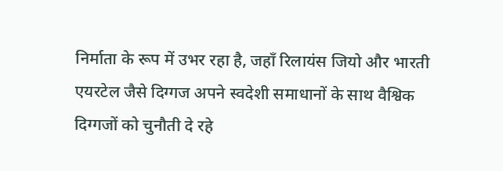निर्माता के रूप में उभर रहा है, जहाँ रिलायंस जियो और भारती एयरटेल जैसे दिग्गज अपने स्वदेशी समाधानों के साथ वैश्विक दिग्गजों को चुनौती दे रहे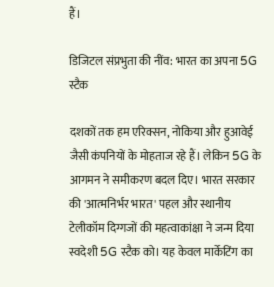हैं।

डिजिटल संप्रभुता की नींव: भारत का अपना 5G स्टैक

दशकों तक हम एरिक्सन, नोकिया और हुआवेई जैसी कंपनियों के मोहताज रहे हैं। लेकिन 5G के आगमन ने समीकरण बदल दिए। भारत सरकार की 'आत्मनिर्भर भारत' पहल और स्थानीय टेलीकॉम दिग्गजों की महत्वाकांक्षा ने जन्म दिया स्वदेशी 5G स्टैक को। यह केवल मार्केटिंग का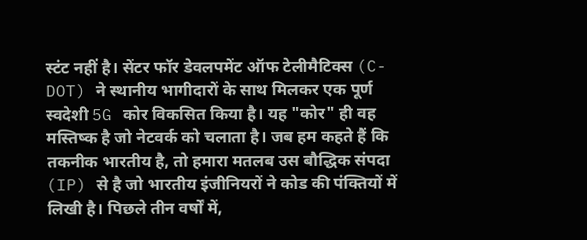स्टंट नहीं है। सेंटर फॉर डेवलपमेंट ऑफ टेलीमैटिक्स (C-DOT) ने स्थानीय भागीदारों के साथ मिलकर एक पूर्ण स्वदेशी 5G कोर विकसित किया है। यह "कोर" ही वह मस्तिष्क है जो नेटवर्क को चलाता है। जब हम कहते हैं कि तकनीक भारतीय है, तो हमारा मतलब उस बौद्धिक संपदा (IP) से है जो भारतीय इंजीनियरों ने कोड की पंक्तियों में लिखी है। पिछले तीन वर्षों में,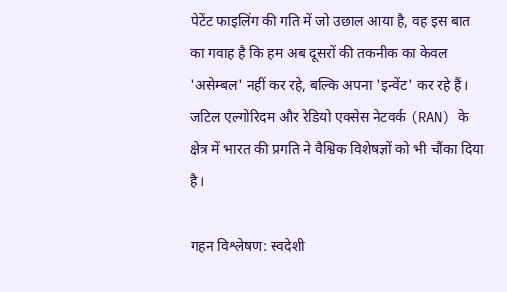पेटेंट फाइलिंग की गति में जो उछाल आया है, वह इस बात का गवाह है कि हम अब दूसरों की तकनीक का केवल 'असेम्बल' नहीं कर रहे, बल्कि अपना 'इन्वेंट' कर रहे हैं। जटिल एल्गोरिदम और रेडियो एक्सेस नेटवर्क (RAN) के क्षेत्र में भारत की प्रगति ने वैश्विक विशेषज्ञों को भी चौंका दिया है।

गहन विश्लेषण: स्वदेशी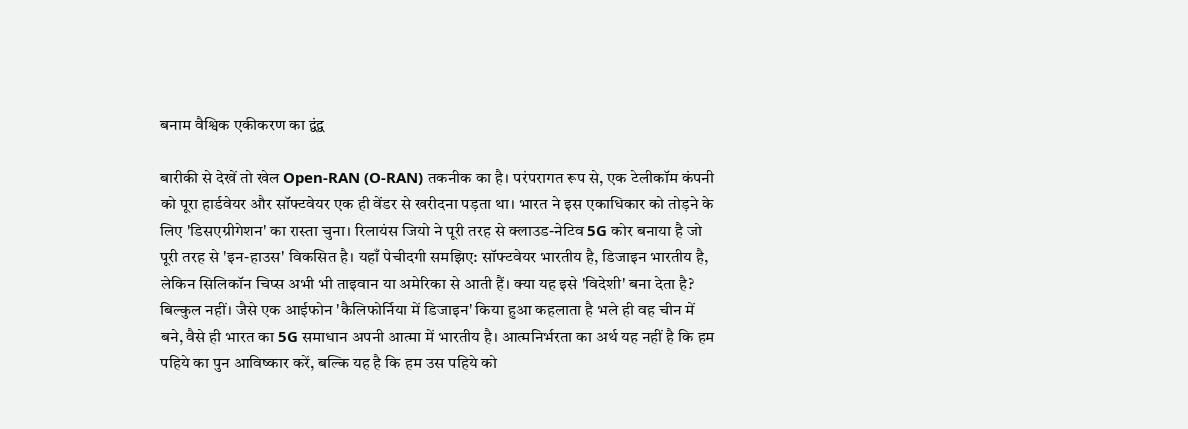बनाम वैश्विक एकीकरण का द्वंद्व

बारीकी से देखें तो खेल Open-RAN (O-RAN) तकनीक का है। परंपरागत रूप से, एक टेलीकॉम कंपनी को पूरा हार्डवेयर और सॉफ्टवेयर एक ही वेंडर से खरीदना पड़ता था। भारत ने इस एकाधिकार को तोड़ने के लिए 'डिसएग्रीगेशन' का रास्ता चुना। रिलायंस जियो ने पूरी तरह से क्लाउड-नेटिव 5G कोर बनाया है जो पूरी तरह से 'इन-हाउस' विकसित है। यहाँ पेचीदगी समझिए: सॉफ्टवेयर भारतीय है, डिजाइन भारतीय है, लेकिन सिलिकॉन चिप्स अभी भी ताइवान या अमेरिका से आती हैं। क्या यह इसे 'विदेशी' बना देता है? बिल्कुल नहीं। जैसे एक आईफोन 'कैलिफोर्निया में डिजाइन' किया हुआ कहलाता है भले ही वह चीन में बने, वैसे ही भारत का 5G समाधान अपनी आत्मा में भारतीय है। आत्मनिर्भरता का अर्थ यह नहीं है कि हम पहिये का पुन आविष्कार करें, बल्कि यह है कि हम उस पहिये को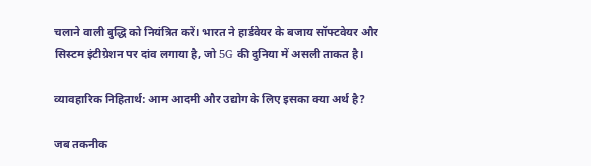चलाने वाली बुद्धि को नियंत्रित करें। भारत ने हार्डवेयर के बजाय सॉफ्टवेयर और सिस्टम इंटीग्रेशन पर दांव लगाया है, जो 5G की दुनिया में असली ताकत है।

व्यावहारिक निहितार्थ: आम आदमी और उद्योग के लिए इसका क्या अर्थ है?

जब तकनीक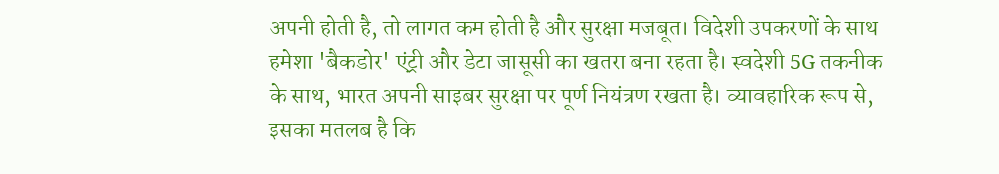अपनी होती है, तो लागत कम होती है और सुरक्षा मजबूत। विदेशी उपकरणों के साथ हमेशा 'बैकडोर' एंट्री और डेटा जासूसी का खतरा बना रहता है। स्वदेशी 5G तकनीक के साथ, भारत अपनी साइबर सुरक्षा पर पूर्ण नियंत्रण रखता है। व्यावहारिक रूप से, इसका मतलब है कि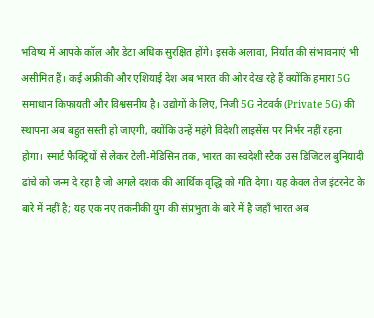भविष्य में आपके कॉल और डेटा अधिक सुरक्षित होंगे। इसके अलावा, निर्यात की संभावनाएं भी असीमित हैं। कई अफ्रीकी और एशियाई देश अब भारत की ओर देख रहे हैं क्योंकि हमारा 5G समाधान किफायती और विश्वसनीय है। उद्योगों के लिए, निजी 5G नेटवर्क (Private 5G) की स्थापना अब बहुत सस्ती हो जाएगी, क्योंकि उन्हें महंगे विदेशी लाइसेंस पर निर्भर नहीं रहना होगा। स्मार्ट फैक्ट्रियों से लेकर टेली-मेडिसिन तक, भारत का स्वदेशी स्टैक उस डिजिटल बुनियादी ढांचे को जन्म दे रहा है जो अगले दशक की आर्थिक वृद्धि को गति देगा। यह केवल तेज इंटरनेट के बारे में नहीं है; यह एक नए तकनीकी युग की संप्रभुता के बारे में है जहाँ भारत अब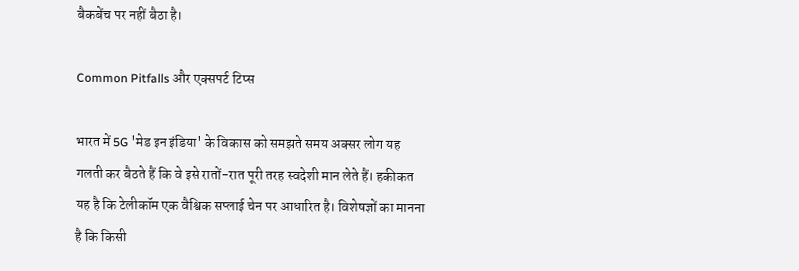बैकबेंच पर नहीं बैठा है।

Common Pitfalls और एक्सपर्ट टिप्स

भारत में 5G 'मेड इन इंडिया' के विकास को समझते समय अक्सर लोग यह गलती कर बैठते हैं कि वे इसे रातों-रात पूरी तरह स्वदेशी मान लेते हैं। हकीकत यह है कि टेलीकॉम एक वैश्विक सप्लाई चेन पर आधारित है। विशेषज्ञों का मानना है कि किसी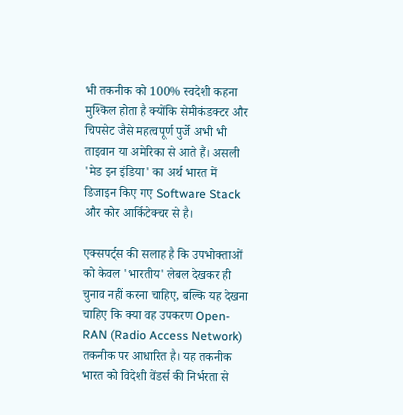भी तकनीक को 100% स्वदेशी कहना मुश्किल होता है क्योंकि सेमीकंडक्टर और चिपसेट जैसे महत्वपूर्ण पुर्जे अभी भी ताइवान या अमेरिका से आते हैं। असली 'मेड इन इंडिया' का अर्थ भारत में डिजाइन किए गए Software Stack और कोर आर्किटेक्चर से है।

एक्सपर्ट्स की सलाह है कि उपभोक्ताओं को केवल 'भारतीय' लेबल देखकर ही चुनाव नहीं करना चाहिए, बल्कि यह देखना चाहिए कि क्या वह उपकरण Open-RAN (Radio Access Network) तकनीक पर आधारित है। यह तकनीक भारत को विदेशी वेंडर्स की निर्भरता से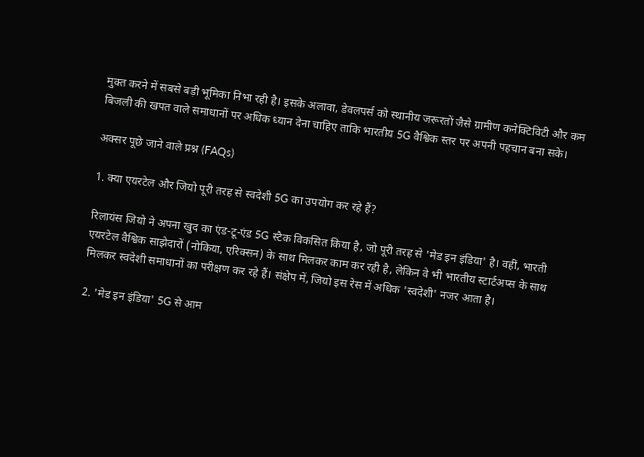मुक्त करने में सबसे बड़ी भूमिका निभा रही है। इसके अलावा, डेवलपर्स को स्थानीय जरूरतों जैसे ग्रामीण कनेक्टिविटी और कम बिजली की खपत वाले समाधानों पर अधिक ध्यान देना चाहिए ताकि भारतीय 5G वैश्विक स्तर पर अपनी पहचान बना सके।

अक्सर पूछे जाने वाले प्रश्न (FAQs)

1. क्या एयरटेल और जियो पूरी तरह से स्वदेशी 5G का उपयोग कर रहे हैं?

रिलायंस जियो ने अपना खुद का एंड-टू-एंड 5G स्टैक विकसित किया है, जो पूरी तरह से 'मेड इन इंडिया' है। वहीं, भारती एयरटेल वैश्विक साझेदारों (नोकिया, एरिक्सन) के साथ मिलकर काम कर रही है, लेकिन वे भी भारतीय स्टार्टअप्स के साथ मिलकर स्वदेशी समाधानों का परीक्षण कर रहे हैं। संक्षेप में, जियो इस रेस में अधिक 'स्वदेशी' नजर आता है।

2. 'मेड इन इंडिया' 5G से आम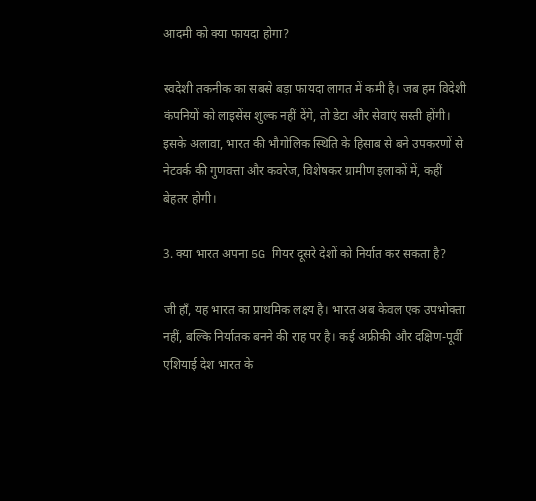आदमी को क्या फायदा होगा?

स्वदेशी तकनीक का सबसे बड़ा फायदा लागत में कमी है। जब हम विदेशी कंपनियों को लाइसेंस शुल्क नहीं देंगे, तो डेटा और सेवाएं सस्ती होंगी। इसके अलावा, भारत की भौगोलिक स्थिति के हिसाब से बने उपकरणों से नेटवर्क की गुणवत्ता और कवरेज, विशेषकर ग्रामीण इलाकों में, कहीं बेहतर होगी।

3. क्या भारत अपना 5G गियर दूसरे देशों को निर्यात कर सकता है?

जी हाँ, यह भारत का प्राथमिक लक्ष्य है। भारत अब केवल एक उपभोक्ता नहीं, बल्कि निर्यातक बनने की राह पर है। कई अफ्रीकी और दक्षिण-पूर्वी एशियाई देश भारत के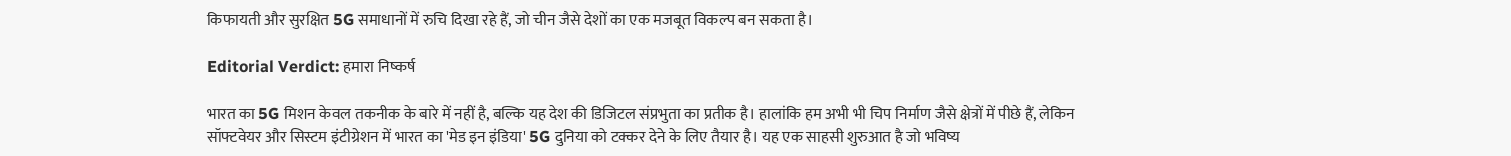किफायती और सुरक्षित 5G समाधानों में रुचि दिखा रहे हैं, जो चीन जैसे देशों का एक मजबूत विकल्प बन सकता है।

Editorial Verdict: हमारा निष्कर्ष

भारत का 5G मिशन केवल तकनीक के बारे में नहीं है, बल्कि यह देश की डिजिटल संप्रभुता का प्रतीक है। हालांकि हम अभी भी चिप निर्माण जैसे क्षेत्रों में पीछे हैं, लेकिन सॉफ्टवेयर और सिस्टम इंटीग्रेशन में भारत का 'मेड इन इंडिया' 5G दुनिया को टक्कर देने के लिए तैयार है। यह एक साहसी शुरुआत है जो भविष्य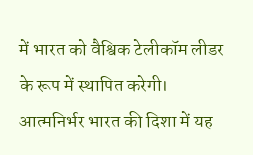में भारत को वैश्विक टेलीकॉम लीडर के रूप में स्थापित करेगी। आत्मनिर्भर भारत की दिशा में यह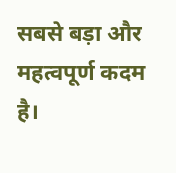सबसे बड़ा और महत्वपूर्ण कदम है।